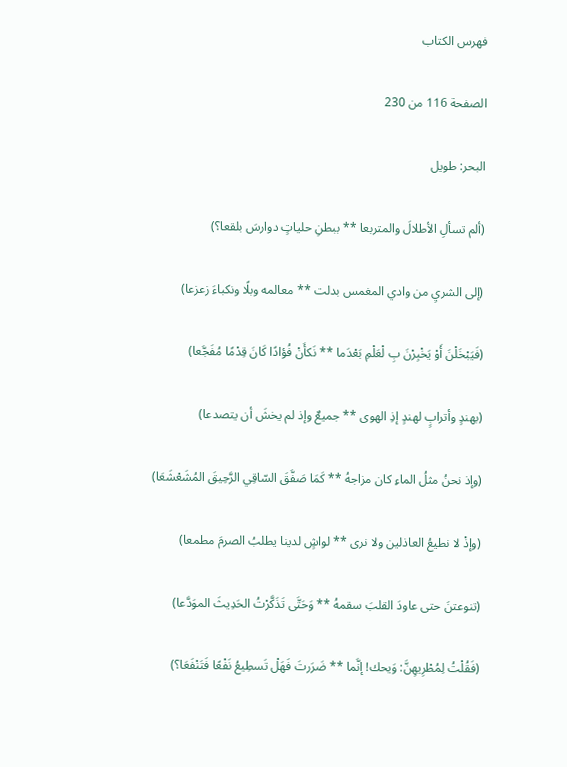فهرس الكتاب

الصفحة 116 من 230

البحر: طويل

(ألم تسألِ الأطلالَ والمتربعا ** ببطنِ حلياتٍ دوارسَ بلقعا؟)

(إلى الشريِ من وادي المغمس بدلت ** معالمه وبلًا ونكباءَ زعزعا)

(فَيَبْخَلْنَ أَوْ يَخْبِرْنَ بِ لْعَلْمِ بَعْدَما ** نَكأَنْ فُؤادًا كَانَ قِدْمًا مُفَجَّعا)

(بهندٍ وأترابٍ لهندٍ إذِ الهوى ** جميعٌ وإذ لم يخشَ أن يتصدعا)

(وإذ نحنُ مثلُ الماءِ كان مزاجهُ ** كَمَا صَفَّقَ السّاقِي الرَّحِيقَ المُشَعْشَعَا)

(وإذْ لا نطيعُ العاذلين ولا نرى ** لواشٍ لدينا يطلبُ الصرمَ مطمعا)

(تنوعتنَ حتى عاودَ القلبَ سقمهُ ** وَحَتَّى تَذَكَّرْتُ الحَدِيثَ الموَدَّعا)

(فَقُلْتُ لِمُطْرِيهِنَّ: وَيحك! إنَّما ** ضَرَرتَ فَهَلْ تَسطِيعُ نَفْعًا فَتَنْفَعَا؟)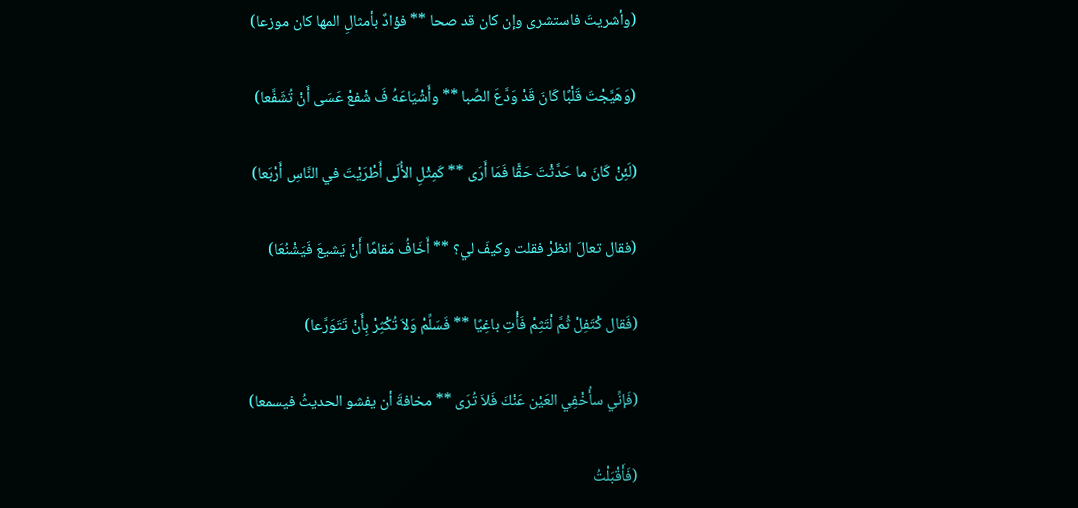(وأشريتَ فاستشرى وإن كان قد صحا ** فؤادٌ بأمثالِ المها كان موزعا)

(وَهَيَّجْتَ قَلْبًا كَانَ قَدْ وَدَّعَ الصِّبا ** وأَشْيَاعَهُ فَ شْفعْ عَسَى أَنْ تُشَفَّعا)

(لَئِنْ كَانَ ما حَدَّثْتَ حَقًّا فَمَا أَرَى ** كَمِثْلِ الأُلَى أَطْرَيْتَ في النَّاسِ أَرْبَعا)

(فقال تعالَ انظرْ فقلت وكيفَ لي؟ ** أَخَافُ مَقامًا أَنْ يَشيعَ فَيَشْنُعَا)

(فَقال كْتَفِلْ ثُمَّ لْتَثِمْ فَأْتِ باغِيًا ** فَسَلِّمْ وَلاَ تُكْثِرْ بِأَنْ تَتَوَرَّعا)

(فَإنِّي سأُخْفِي العَيْن عَنْكَ فَلاَ تُرَى ** مخافةَ أن يفشو الحديثُ فيسمعا)

(فَأَقْبَلْتُ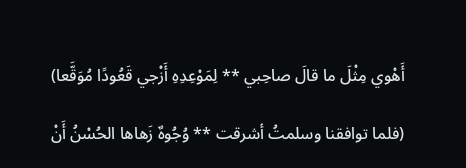أَهْوي مِثْلَ ما قالَ صاحِبي ** لِمَوْعِدِهِ أَزْجي قَعُودًا مُوَقَّعا)

(فلما توافقنا وسلمتُ أشرقت ** وُجُوهٌ زَهاها الحُسْنُ أَنْ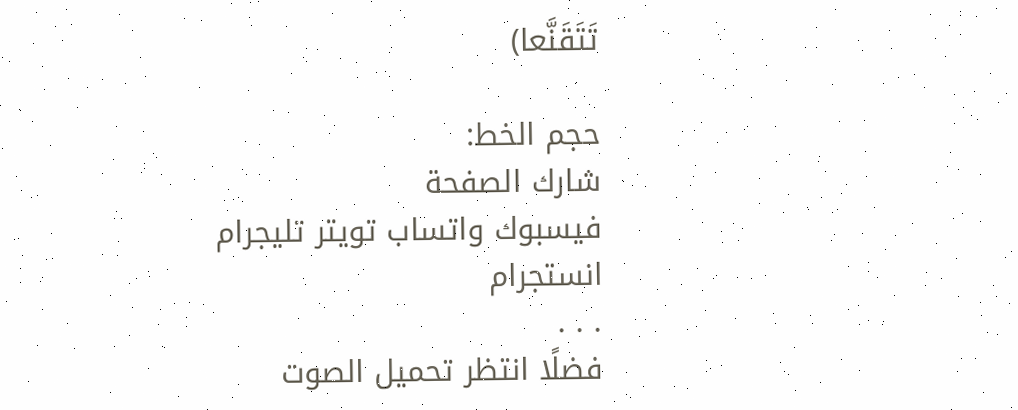تَتَقَنَّعا)

حجم الخط:
شارك الصفحة
فيسبوك واتساب تويتر تليجرام انستجرام
. . .
فضلًا انتظر تحميل الصوت